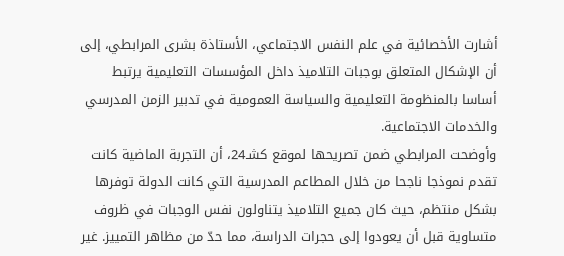أشارت الأخصائية في علم النفس الاجتماعي، الأستاذة بشرى المرابطي، إلى أن الإشكال المتعلق بوجبات التلاميذ داخل المؤسسات التعليمية يرتبط أساسا بالمنظومة التعليمية والسياسة العمومية في تدبير الزمن المدرسي والخدمات الاجتماعية.
وأوضحت المرابطي ضمن تصريحها لموقع كشـ24، أن التجربة الماضية كانت تقدم نموذجا ناجحا من خلال المطاعم المدرسية التي كانت الدولة توفرها بشكل منتظم، حيث كان جميع التلاميذ يتناولون نفس الوجبات في ظروف متساوية قبل أن يعودوا إلى حجرات الدراسة، مما حدّ من مظاهر التمييز. غير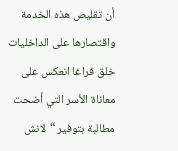أن تقليص هذه الخدمة واقتصارها على الداخليات خلق فراغا انعكس على معاناة الأسر التي أضحت مطالبة بتوفير “لانش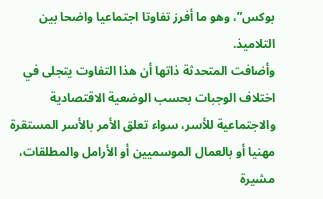بوكس”، وهو ما أفرز تفاوتا اجتماعيا واضحا بين التلاميذ.
وأضافت المتحدثة ذاتها أن هذا التفاوت يتجلى في اختلاف الوجبات بحسب الوضعية الاقتصادية والاجتماعية للأسر، سواء تعلق الأمر بالأسر المستقرة مهنيا أو بالعمال الموسميين أو الأرامل والمطلقات، مشيرة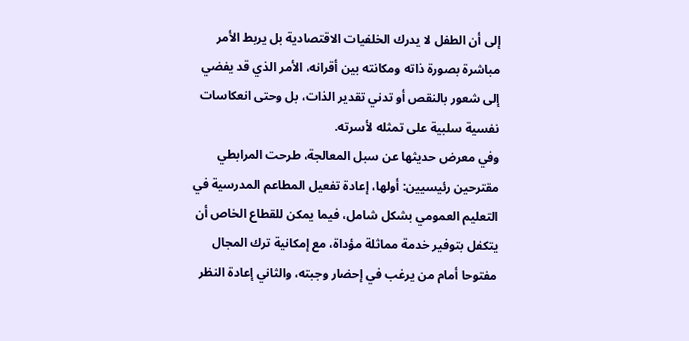إلى أن الطفل لا يدرك الخلفيات الاقتصادية بل يربط الأمر مباشرة بصورة ذاته ومكانته بين أقرانه، الأمر الذي قد يفضي إلى شعور بالنقص أو تدني تقدير الذات، بل وحتى انعكاسات نفسية سلبية على تمثله لأسرته.
وفي معرض حديثها عن سبل المعالجة، طرحت المرابطي مقترحين رئيسيين: أولها، إعادة تفعيل المطاعم المدرسية في التعليم العمومي بشكل شامل، فيما يمكن للقطاع الخاص أن يتكفل بتوفير خدمة مماثلة مؤداة، مع إمكانية ترك المجال مفتوحا أمام من يرغب في إحضار وجبته، والثاني إعادة النظر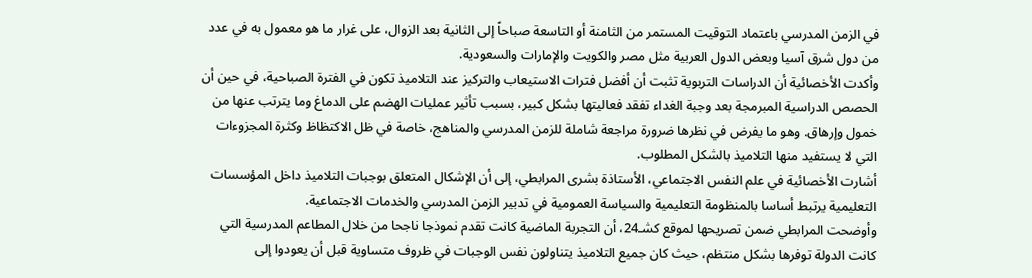في الزمن المدرسي باعتماد التوقيت المستمر من الثامنة أو التاسعة صباحاً إلى الثانية بعد الزوال، على غرار ما هو معمول به في عدد من دول شرق آسيا وبعض الدول العربية مثل مصر والكويت والإمارات والسعودية.
وأكدت الأخصائية أن الدراسات التربوية تثبت أن أفضل فترات الاستيعاب والتركيز عند التلاميذ تكون في الفترة الصباحية، في حين أن الحصص الدراسية المبرمجة بعد وجبة الغداء تفقد فعاليتها بشكل كبير، بسبب تأثير عمليات الهضم على الدماغ وما يترتب عنها من خمول وإرهاق. وهو ما يفرض في نظرها ضرورة مراجعة شاملة للزمن المدرسي والمناهج، خاصة في ظل الاكتظاظ وكثرة المجزوءات التي لا يستفيد منها التلاميذ بالشكل المطلوب.
أشارت الأخصائية في علم النفس الاجتماعي، الأستاذة بشرى المرابطي، إلى أن الإشكال المتعلق بوجبات التلاميذ داخل المؤسسات التعليمية يرتبط أساسا بالمنظومة التعليمية والسياسة العمومية في تدبير الزمن المدرسي والخدمات الاجتماعية.
وأوضحت المرابطي ضمن تصريحها لموقع كشـ24، أن التجربة الماضية كانت تقدم نموذجا ناجحا من خلال المطاعم المدرسية التي كانت الدولة توفرها بشكل منتظم، حيث كان جميع التلاميذ يتناولون نفس الوجبات في ظروف متساوية قبل أن يعودوا إلى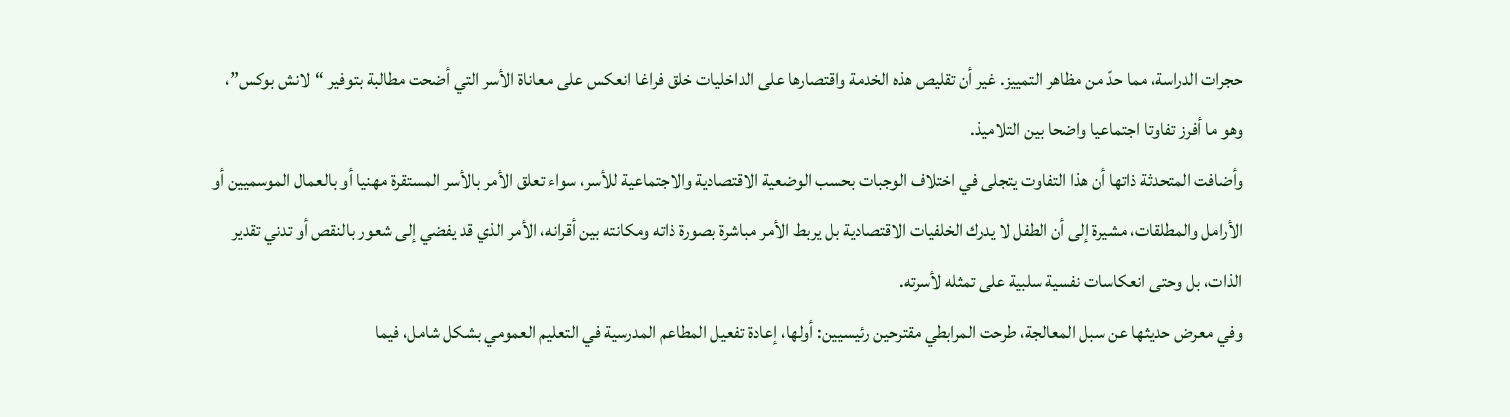حجرات الدراسة، مما حدّ من مظاهر التمييز. غير أن تقليص هذه الخدمة واقتصارها على الداخليات خلق فراغا انعكس على معاناة الأسر التي أضحت مطالبة بتوفير “لانش بوكس”، وهو ما أفرز تفاوتا اجتماعيا واضحا بين التلاميذ.
وأضافت المتحدثة ذاتها أن هذا التفاوت يتجلى في اختلاف الوجبات بحسب الوضعية الاقتصادية والاجتماعية للأسر، سواء تعلق الأمر بالأسر المستقرة مهنيا أو بالعمال الموسميين أو الأرامل والمطلقات، مشيرة إلى أن الطفل لا يدرك الخلفيات الاقتصادية بل يربط الأمر مباشرة بصورة ذاته ومكانته بين أقرانه، الأمر الذي قد يفضي إلى شعور بالنقص أو تدني تقدير الذات، بل وحتى انعكاسات نفسية سلبية على تمثله لأسرته.
وفي معرض حديثها عن سبل المعالجة، طرحت المرابطي مقترحين رئيسيين: أولها، إعادة تفعيل المطاعم المدرسية في التعليم العمومي بشكل شامل، فيما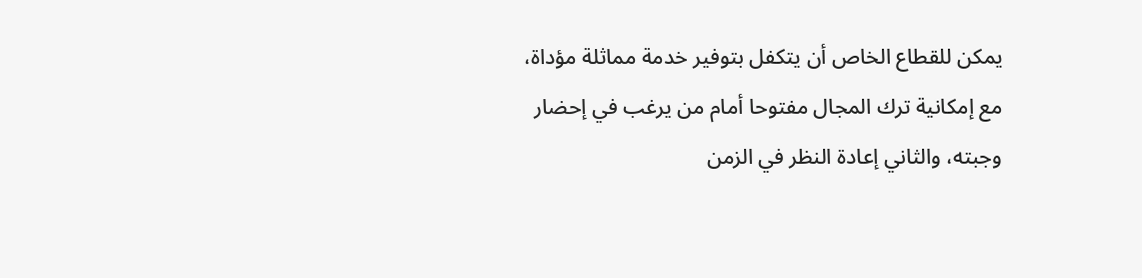يمكن للقطاع الخاص أن يتكفل بتوفير خدمة مماثلة مؤداة، مع إمكانية ترك المجال مفتوحا أمام من يرغب في إحضار وجبته، والثاني إعادة النظر في الزمن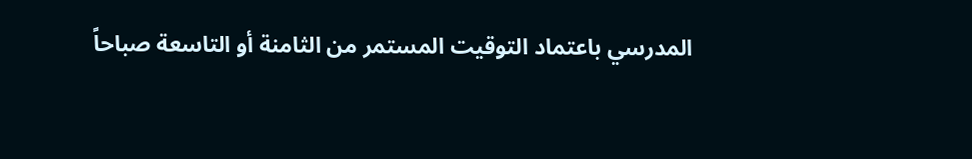المدرسي باعتماد التوقيت المستمر من الثامنة أو التاسعة صباحاً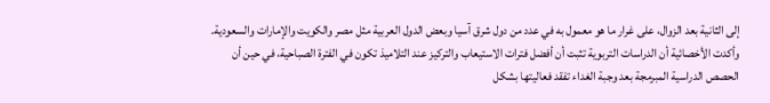إلى الثانية بعد الزوال، على غرار ما هو معمول به في عدد من دول شرق آسيا وبعض الدول العربية مثل مصر والكويت والإمارات والسعودية.
وأكدت الأخصائية أن الدراسات التربوية تثبت أن أفضل فترات الاستيعاب والتركيز عند التلاميذ تكون في الفترة الصباحية، في حين أن الحصص الدراسية المبرمجة بعد وجبة الغداء تفقد فعاليتها بشكل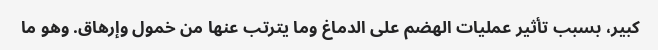كبير، بسبب تأثير عمليات الهضم على الدماغ وما يترتب عنها من خمول وإرهاق. وهو ما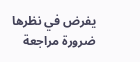يفرض في نظرها ضرورة مراجعة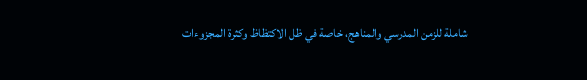شاملة للزمن المدرسي والمناهج، خاصة في ظل الاكتظاظ وكثرة المجزوءات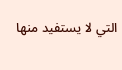التي لا يستفيد منها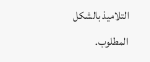التلاميذ بالشكل المطلوب.